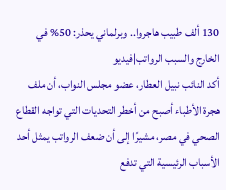130 ألف طبيب هاجروا.. وبرلماني يحذر: 50% في الخارج والسبب الرواتب|فيديو
أكد النائب نبيل العطار، عضو مجلس النواب، أن ملف هجرة الأطباء أصبح من أخطر التحديات التي تواجه القطاع الصحي في مصر، مشيرًا إلى أن ضعف الرواتب يمثل أحد الأسباب الرئيسية التي تدفع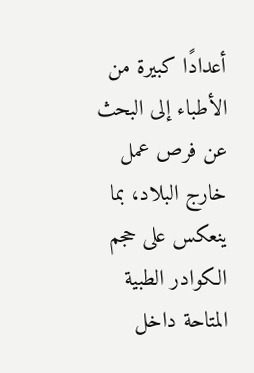أعدادًا كبيرة من الأطباء إلى البحث عن فرص عمل خارج البلاد، بما ينعكس على حجم الكوادر الطبية المتاحة داخل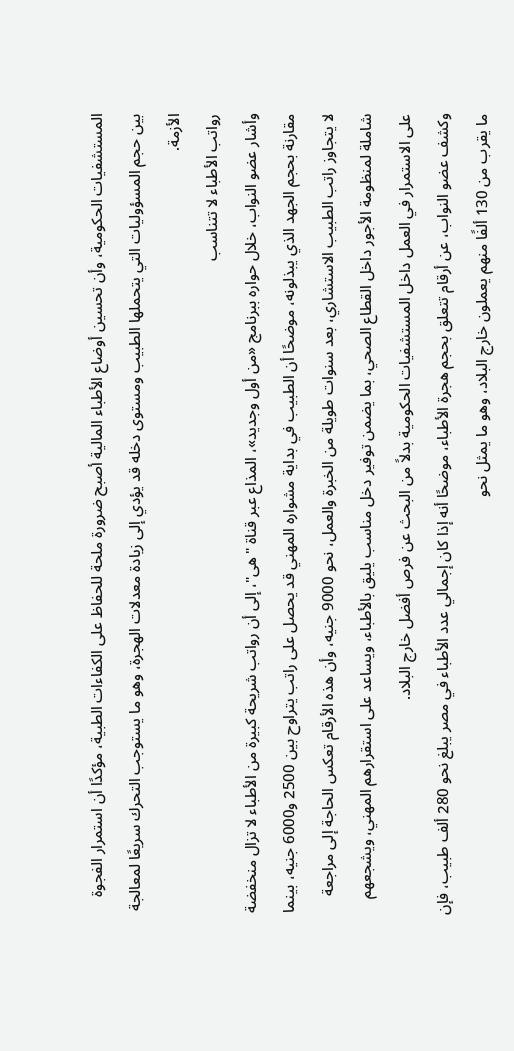المستشفيات الحكومية، وأن تحسين أوضاع الأطباء المالية أصبح ضرورة ملحة للحفاظ على الكفاءات الطبية، مؤكدًا أن استمرار الفجوة بين حجم المسؤوليات التي يتحملها الطبيب ومستوى دخله قد يؤدي إلى زيادة معدلات الهجرة، وهو ما يستوجب التحرك سريعًا لمعالجة الأزمة.
رواتب الأطباء لا تتناسب
وأشار عضو النواب، خلال حواره ببرنامج «من أول وجديد»، المذاع عبر قناة "هى"، إلى أن رواتب شريحة كبيرة من الأطباء لا تزال منخفضة مقارنة بحجم الجهد الذي يبذلونه، موضحًا أن الطبيب في بداية مشواره المهني قد يحصل على راتب يتراوح بين 2500 و6000 جنيه، بينما لا يتجاوز راتب الطبيب الاستشاري، بعد سنوات طويلة من الخبرة والعمل، نحو 9000 جنيه، وأن هذه الأرقام تعكس الحاجة إلى مراجعة شاملة لمنظومة الأجور داخل القطاع الصحي، بما يضمن توفير دخل مناسب يليق بالأطباء، ويساعد على استقرارهم المهني، ويشجعهم على الاستمرار في العمل داخل المستشفيات الحكومية بدلاً من البحث عن فرص أفضل خارج البلاد.
وكشف عضو النواب، عن أرقام تتعلق بحجم هجرة الأطباء، موضحًا أنه إذا كان إجمالي عدد الأطباء في مصر يبلغ نحو 280 ألف طبيب، فإن ما يقرب من 130 ألفًا منهم يعملون خارج البلاد، وهو ما يمثل نحو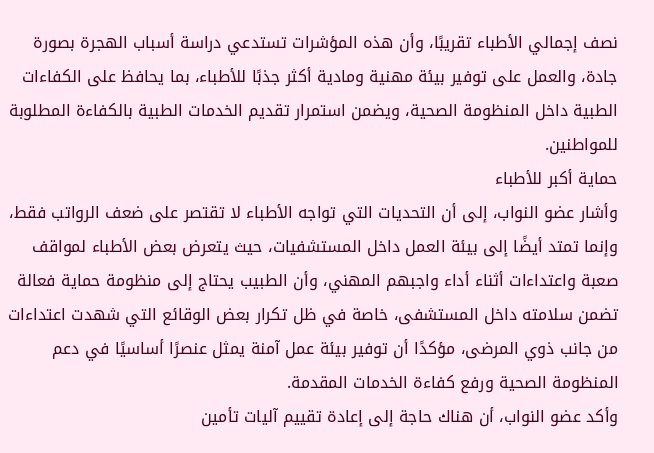نصف إجمالي الأطباء تقريبًا، وأن هذه المؤشرات تستدعي دراسة أسباب الهجرة بصورة جادة، والعمل على توفير بيئة مهنية ومادية أكثر جذبًا للأطباء، بما يحافظ على الكفاءات الطبية داخل المنظومة الصحية، ويضمن استمرار تقديم الخدمات الطبية بالكفاءة المطلوبة للمواطنين.
حماية أكبر للأطباء
وأشار عضو النواب، إلى أن التحديات التي تواجه الأطباء لا تقتصر على ضعف الرواتب فقط، وإنما تمتد أيضًا إلى بيئة العمل داخل المستشفيات، حيث يتعرض بعض الأطباء لمواقف صعبة واعتداءات أثناء أداء واجبهم المهني، وأن الطبيب يحتاج إلى منظومة حماية فعالة تضمن سلامته داخل المستشفى، خاصة في ظل تكرار بعض الوقائع التي شهدت اعتداءات من جانب ذوي المرضى، مؤكدًا أن توفير بيئة عمل آمنة يمثل عنصرًا أساسيًا في دعم المنظومة الصحية ورفع كفاءة الخدمات المقدمة.
وأكد عضو النواب، أن هناك حاجة إلى إعادة تقييم آليات تأمين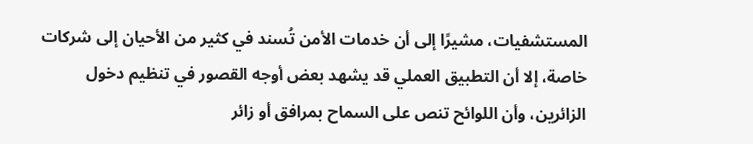المستشفيات، مشيرًا إلى أن خدمات الأمن تُسند في كثير من الأحيان إلى شركات خاصة، إلا أن التطبيق العملي قد يشهد بعض أوجه القصور في تنظيم دخول الزائرين، وأن اللوائح تنص على السماح بمرافق أو زائر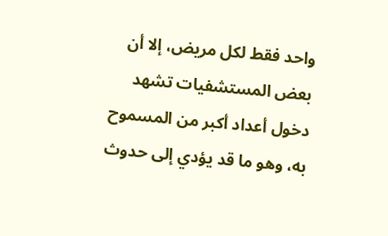واحد فقط لكل مريض، إلا أن بعض المستشفيات تشهد دخول أعداد أكبر من المسموح به، وهو ما قد يؤدي إلى حدوث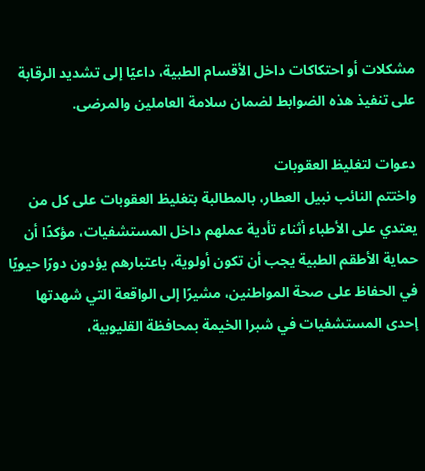مشكلات أو احتكاكات داخل الأقسام الطبية، داعيًا إلى تشديد الرقابة على تنفيذ هذه الضوابط لضمان سلامة العاملين والمرضى.

دعوات لتغليظ العقوبات
واختتم النائب نبيل العطار، بالمطالبة بتغليظ العقوبات على كل من يعتدي على الأطباء أثناء تأدية عملهم داخل المستشفيات، مؤكدًا أن حماية الأطقم الطبية يجب أن تكون أولوية، باعتبارهم يؤدون دورًا حيويًا في الحفاظ على صحة المواطنين، مشيرًا إلى الواقعة التي شهدتها إحدى المستشفيات في شبرا الخيمة بمحافظة القليوبية،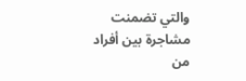والتي تضمنت مشاجرة بين أفراد من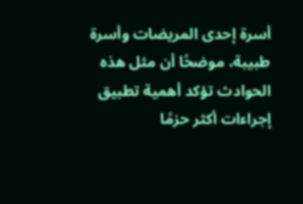أسرة إحدى المريضات وأسرة طبيبة، موضحًا أن مثل هذه الحوادث تؤكد أهمية تطبيق إجراءات أكثر حزمًا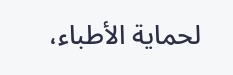لحماية الأطباء،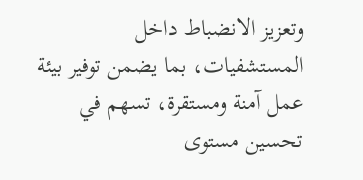وتعزيز الانضباط داخل المستشفيات، بما يضمن توفير بيئة عمل آمنة ومستقرة، تسهم في تحسين مستوى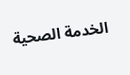الخدمة الصحية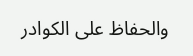والحفاظ على الكوادر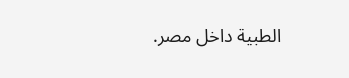الطبية داخل مصر.